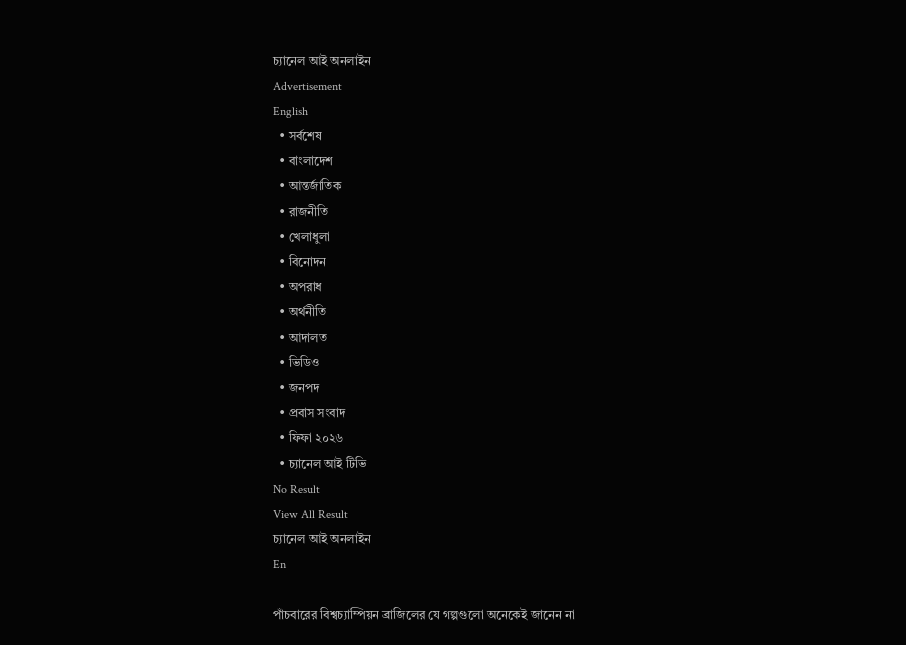চ্যানেল আই অনলাইন
Advertisement
English
  • সর্বশেষ
  • বাংলাদেশ
  • আন্তর্জাতিক
  • রাজনীতি
  • খেলাধুলা
  • বিনোদন
  • অপরাধ
  • অর্থনীতি
  • আদালত
  • ভিডিও
  • জনপদ
  • প্রবাস সংবাদ
  • ফিফা ২০২৬
  • চ্যানেল আই টিভি
No Result
View All Result
চ্যানেল আই অনলাইন
En

পাঁচবারের বিশ্বচ্যাম্পিয়ন ব্রাজিলের যে গল্পগুলো অনেকেই জানেন না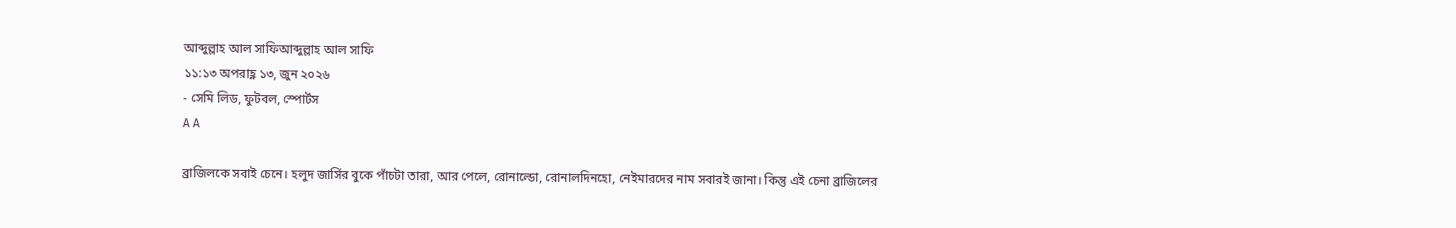আব্দুল্লাহ আল সাফিআব্দুল্লাহ আল সাফি
১১:১৩ অপরাহ্ণ ১৩, জুন ২০২৬
- সেমি লিড, ফুটবল, স্পোর্টস
A A

ব্রাজিলকে সবাই চেনে। হলুদ জার্সির বুকে পাঁচটা তারা, আর পেলে, রোনাল্ডো, রোনালদিনহো, নেইমারদের নাম সবারই জানা। কিন্তু এই চেনা ব্রাজিলের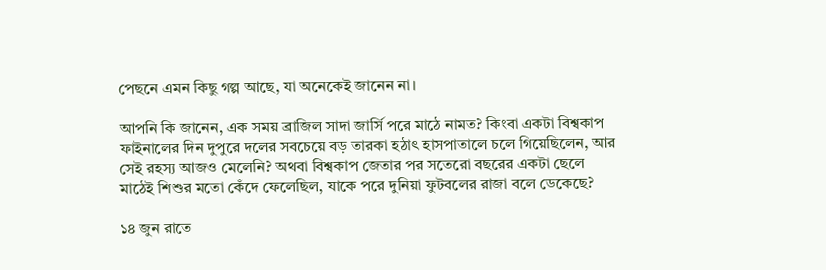পেছনে এমন কিছু গল্প আছে, যা অনেকেই জানেন না।

আপনি কি জানেন, এক সময় ব্রাজিল সাদা জার্সি পরে মাঠে নামত? কিংবা একটা বিশ্বকাপ ফাইনালের দিন দুপুরে দলের সবচেয়ে বড় তারকা হঠাৎ হাসপাতালে চলে গিয়েছিলেন, আর সেই রহস্য আজও মেলেনি? অথবা বিশ্বকাপ জেতার পর সতেরো বছরের একটা ছেলে মাঠেই শিশুর মতো কেঁদে ফেলেছিল, যাকে পরে দুনিয়া ফুটবলের রাজা বলে ডেকেছে?

১৪ জুন রাতে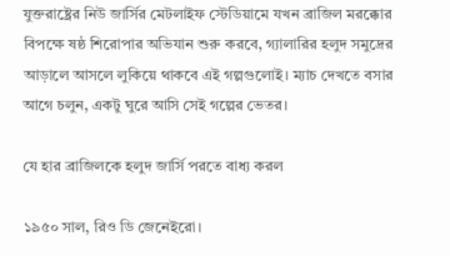যুক্তরাষ্ট্রের নিউ জার্সির মেটলাইফ স্টেডিয়ামে যখন ব্রাজিল মরক্কোর বিপক্ষে ষষ্ঠ শিরোপার অভিযান শুরু করবে, গ্যালারির হলুদ সমুদ্রের আড়ালে আসলে লুকিয়ে থাকবে এই গল্পগুলোই। ম্যাচ দেখতে বসার আগে চলুন, একটু ঘুরে আসি সেই গল্পের ভেতর।

যে হার ব্রাজিলকে হলুদ জার্সি পরতে বাধ্য করল

১৯৫০ সাল, রিও ডি জেনেইরো।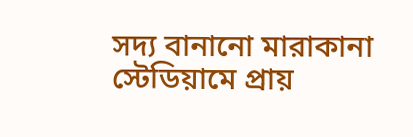সদ্য বানানো মারাকানা স্টেডিয়ামে প্রায়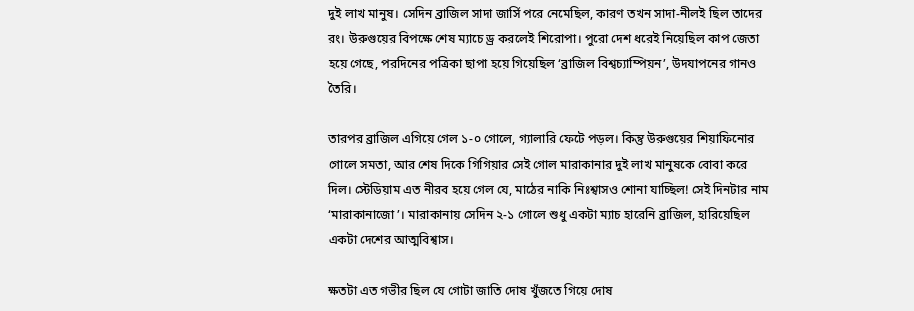দুই লাখ মানুষ। সেদিন ব্রাজিল সাদা জার্সি পরে নেমেছিল, কারণ তখন সাদা-নীলই ছিল তাদের রং। উরুগুয়ের বিপক্ষে শেষ ম্যাচে ড্র করলেই শিরোপা। পুরো দেশ ধরেই নিয়েছিল কাপ জেতা হয়ে গেছে, পরদিনের পত্রিকা ছাপা হয়ে গিয়েছিল ‘ব্রাজিল বিশ্বচ্যাম্পিয়ন’, উদযাপনের গানও তৈরি।

তারপর ব্রাজিল এগিয়ে গেল ১-০ গোলে, গ্যালারি ফেটে পড়ল। কিন্তু উরুগুয়ের শিয়াফিনোর গোলে সমতা, আর শেষ দিকে গিগিয়ার সেই গোল মারাকানার দুই লাখ মানুষকে বোবা করে দিল। স্টেডিয়াম এত নীরব হয়ে গেল যে, মাঠের নাকি নিঃশ্বাসও শোনা যাচ্ছিল! সেই দিনটার নাম ‘মারাকানাজো’। মারাকানায় সেদিন ২-১ গোলে শুধু একটা ম্যাচ হারেনি ব্রাজিল, হারিয়েছিল একটা দেশের আত্মবিশ্বাস।

ক্ষতটা এত গভীর ছিল যে গোটা জাতি দোষ খুঁজতে গিয়ে দোষ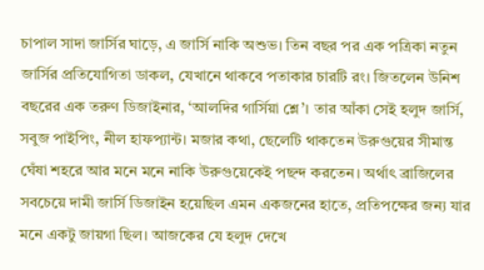চাপাল সাদা জার্সির ঘাড়ে, এ জার্সি নাকি অশুভ। তিন বছর পর এক পত্রিকা নতুন জার্সির প্রতিযোগিতা ডাকল, যেখানে থাকবে পতাকার চারটি রং। জিতলেন উনিশ বছরের এক তরুণ ডিজাইনার, ‘আলদির গার্সিয়া শ্লে’। তার আঁকা সেই হলুদ জার্সি, সবুজ পাইপিং, নীল হাফপ্যান্ট। মজার কথা, ছেলেটি থাকতেন উরুগুয়ের সীমান্ত ঘেঁষা শহরে আর মনে মনে নাকি উরুগুয়েকেই পছন্দ করতেন। অর্থাৎ ব্রাজিলের সবচেয়ে দামী জার্সি ডিজাইন হয়েছিল এমন একজনের হাতে, প্রতিপক্ষের জন্য যার মনে একটু জায়গা ছিল। আজকের যে হলুদ দেখে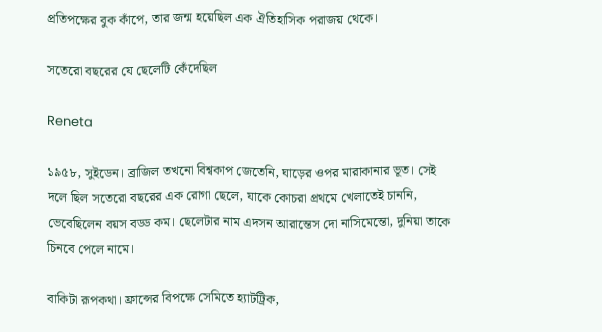প্রতিপক্ষের বুক কাঁপে, তার জন্ম হয়েছিল এক ঐতিহাসিক পরাজয় থেকে।

সতেরো বছরের যে ছেলেটি কেঁদেছিল

Reneta

১৯৫৮, সুইডেন। ব্রাজিল তখনো বিশ্বকাপ জেতেনি, ঘাড়ের ওপর মারাকানার ভূত। সেই দলে ছিল সতেরো বছরের এক রোগা ছেলে, যাকে কোচরা প্রথমে খেলাতেই চাননি, ভেবেছিলেন বয়স বড্ড কম। ছেলেটার নাম এদসন আরান্তেস দো নাসিমেন্তো, দুনিয়া তাকে চিনবে পেলে নামে।

বাকিটা রূপকথা। ফ্রান্সের বিপক্ষে সেমিতে হ্যাটট্রিক,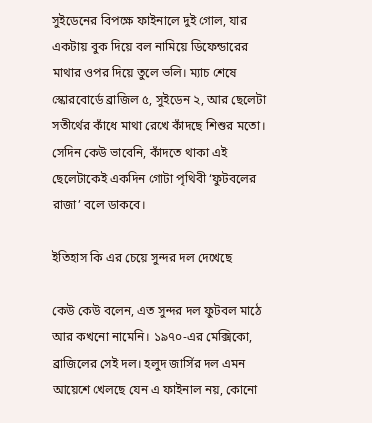সুইডেনের বিপক্ষে ফাইনালে দুই গোল, যার একটায় বুক দিয়ে বল নামিয়ে ডিফেন্ডারের মাথার ওপর দিয়ে তুলে ভলি। ম্যাচ শেষে স্কোরবোর্ডে ব্রাজিল ৫, সুইডেন ২, আর ছেলেটা সতীর্থের কাঁধে মাথা রেখে কাঁদছে শিশুর মতো। সেদিন কেউ ভাবেনি, কাঁদতে থাকা এই ছেলেটাকেই একদিন গোটা পৃথিবী ‘ফুটবলের রাজা’ বলে ডাকবে।

ইতিহাস কি এর চেয়ে সুন্দর দল দেখেছে

কেউ কেউ বলেন, এত সুন্দর দল ফুটবল মাঠে আর কখনো নামেনি। ১৯৭০-এর মেক্সিকো, ব্রাজিলের সেই দল। হলুদ জার্সির দল এমন আয়েশে খেলছে যেন এ ফাইনাল নয়, কোনো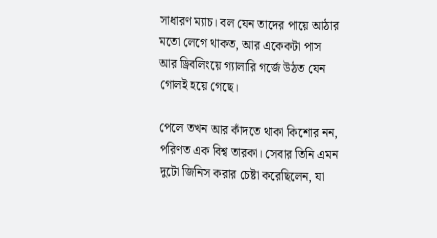সাধারণ ম্যাচ। বল যেন তাদের পায়ে আঠার মতো লেগে থাকত, আর একেকটা পাস আর ড্রিবলিংয়ে গ্যালারি গর্জে উঠত যেন গোলই হয়ে গেছে।

পেলে তখন আর কাঁদতে থাকা কিশোর নন, পরিণত এক বিশ্ব তারকা। সেবার তিনি এমন দুটো জিনিস করার চেষ্টা করেছিলেন, যা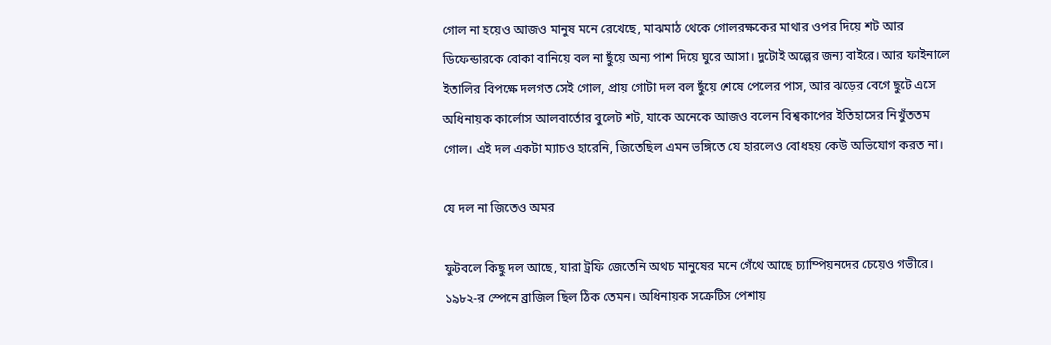গোল না হয়েও আজও মানুষ মনে রেখেছে, মাঝমাঠ থেকে গোলরক্ষকের মাথার ওপর দিয়ে শট আর ডিফেন্ডারকে বোকা বানিয়ে বল না ছুঁয়ে অন্য পাশ দিয়ে ঘুরে আসা। দুটোই অল্পের জন্য বাইরে। আর ফাইনালে ইতালির বিপক্ষে দলগত সেই গোল, প্রায় গোটা দল বল ছুঁয়ে শেষে পেলের পাস, আর ঝড়ের বেগে ছুটে এসে অধিনায়ক কার্লোস আলবার্তোর বুলেট শট, যাকে অনেকে আজও বলেন বিশ্বকাপের ইতিহাসের নিখুঁততম গোল। এই দল একটা ম্যাচও হারেনি, জিতেছিল এমন ভঙ্গিতে যে হারলেও বোধহয় কেউ অভিযোগ করত না।

যে দল না জিতেও অমর

ফুটবলে কিছু দল আছে, যারা ট্রফি জেতেনি অথচ মানুষের মনে গেঁথে আছে চ্যাম্পিয়নদের চেয়েও গভীরে। ১৯৮২-র স্পেনে ব্রাজিল ছিল ঠিক তেমন। অধিনায়ক সক্রেটিস পেশায়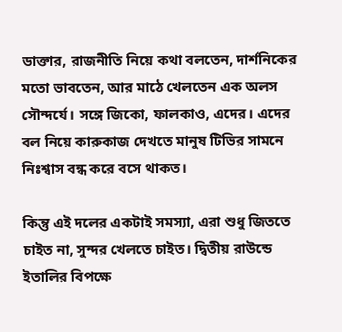ডাক্তার, রাজনীতি নিয়ে কথা বলতেন, দার্শনিকের মতো ভাবতেন, আর মাঠে খেলতেন এক অলস সৌন্দর্যে। সঙ্গে জিকো, ফালকাও, এদের। এদের বল নিয়ে কারুকাজ দেখতে মানুষ টিভির সামনে নিঃশ্বাস বন্ধ করে বসে থাকত।

কিন্তু এই দলের একটাই সমস্যা, এরা শুধু জিততে চাইত না, সুন্দর খেলতে চাইত। দ্বিতীয় রাউন্ডে ইতালির বিপক্ষে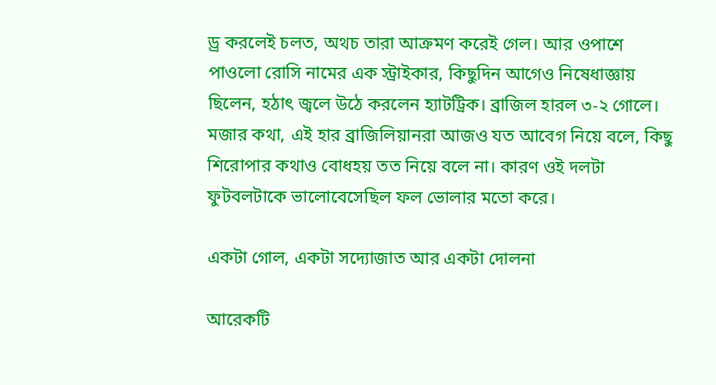ড্র করলেই চলত, অথচ তারা আক্রমণ করেই গেল। আর ওপাশে পাওলো রোসি নামের এক স্ট্রাইকার, কিছুদিন আগেও নিষেধাজ্ঞায় ছিলেন, হঠাৎ জ্বলে উঠে করলেন হ্যাটট্রিক। ব্রাজিল হারল ৩-২ গোলে। মজার কথা, এই হার ব্রাজিলিয়ানরা আজও যত আবেগ নিয়ে বলে, কিছু শিরোপার কথাও বোধহয় তত নিয়ে বলে না। কারণ ওই দলটা ফুটবলটাকে ভালোবেসেছিল ফল ভোলার মতো করে।

একটা গোল, একটা সদ্যোজাত আর একটা দোলনা

আরেকটি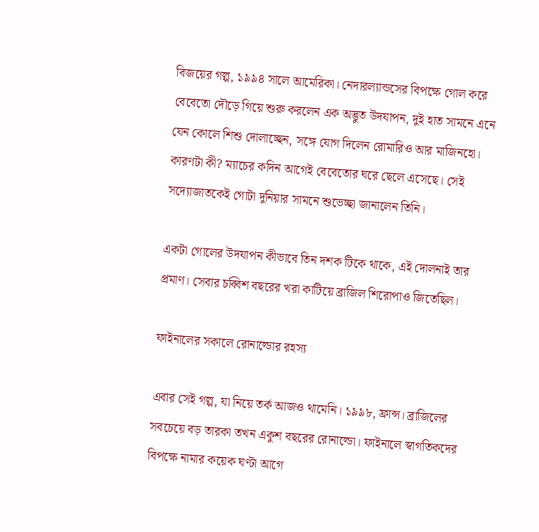বিজয়ের গল্প, ১৯৯৪ সালে আমেরিকা। নেদারল্যান্ডসের বিপক্ষে গোল করে বেবেতো দৌড়ে গিয়ে শুরু করলেন এক অদ্ভুত উদযাপন, দুই হাত সামনে এনে যেন কোলে শিশু দোলাচ্ছেন, সঙ্গে যোগ দিলেন রোমারিও আর মাজিনহো। কারণটা কী? ম্যাচের কদিন আগেই বেবেতোর ঘরে ছেলে এসেছে। সেই সদ্যোজাতকেই গোটা দুনিয়ার সামনে শুভেচ্ছা জানালেন তিনি।

একটা গোলের উদযাপন কীভাবে তিন দশক টিকে থাকে, এই দোলনাই তার প্রমাণ। সেবার চব্বিশ বছরের খরা কাটিয়ে ব্রাজিল শিরোপাও জিতেছিল।

ফাইনালের সকালে রোনাল্ডোর রহস্য

এবার সেই গল্প, যা নিয়ে তর্ক আজও থামেনি। ১৯৯৮, ফ্রান্স। ব্রাজিলের সবচেয়ে বড় তারকা তখন একুশ বছরের রোনাল্ডো। ফাইনালে স্বাগতিকদের বিপক্ষে নামার কয়েক ঘণ্টা আগে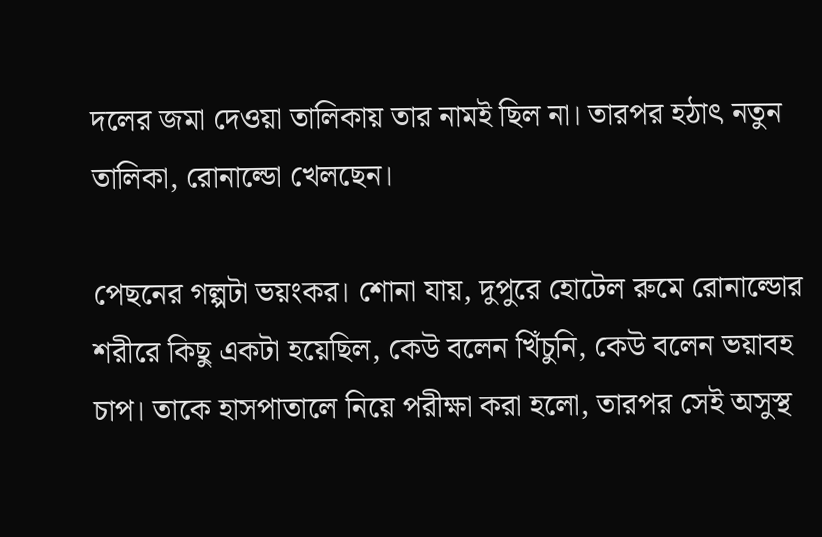দলের জমা দেওয়া তালিকায় তার নামই ছিল না। তারপর হঠাৎ নতুন তালিকা, রোনাল্ডো খেলছেন।

পেছনের গল্পটা ভয়ংকর। শোনা যায়, দুপুরে হোটেল রুমে রোনাল্ডোর শরীরে কিছু একটা হয়েছিল, কেউ বলেন খিঁচুনি, কেউ বলেন ভয়াবহ চাপ। তাকে হাসপাতালে নিয়ে পরীক্ষা করা হলো, তারপর সেই অসুস্থ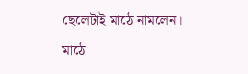ছেলেটাই মাঠে নামলেন। মাঠে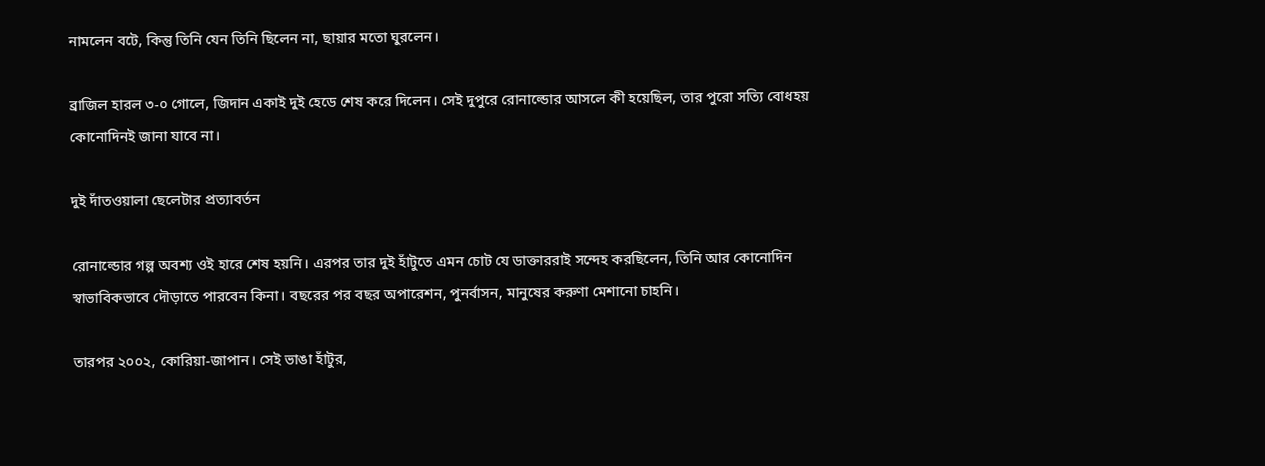নামলেন বটে, কিন্তু তিনি যেন তিনি ছিলেন না, ছায়ার মতো ঘুরলেন।

ব্রাজিল হারল ৩-০ গোলে, জিদান একাই দুই হেডে শেষ করে দিলেন। সেই দুপুরে রোনাল্ডোর আসলে কী হয়েছিল, তার পুরো সত্যি বোধহয় কোনোদিনই জানা যাবে না।

দুই দাঁতওয়ালা ছেলেটার প্রত্যাবর্তন

রোনাল্ডোর গল্প অবশ্য ওই হারে শেষ হয়নি। এরপর তার দুই হাঁটুতে এমন চোট যে ডাক্তাররাই সন্দেহ করছিলেন, তিনি আর কোনোদিন স্বাভাবিকভাবে দৌড়াতে পারবেন কিনা। বছরের পর বছর অপারেশন, পুনর্বাসন, মানুষের করুণা মেশানো চাহনি।

তারপর ২০০২, কোরিয়া-জাপান। সেই ভাঙা হাঁটুর,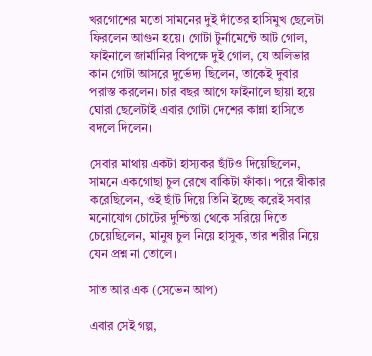খরগোশের মতো সামনের দুই দাঁতের হাসিমুখ ছেলেটা ফিরলেন আগুন হয়ে। গোটা টুর্নামেন্টে আট গোল, ফাইনালে জার্মানির বিপক্ষে দুই গোল, যে অলিভার কান গোটা আসরে দুর্ভেদ্য ছিলেন, তাকেই দুবার পরাস্ত করলেন। চার বছর আগে ফাইনালে ছায়া হয়ে ঘোরা ছেলেটাই এবার গোটা দেশের কান্না হাসিতে বদলে দিলেন।

সেবার মাথায় একটা হাস্যকর ছাঁটও দিয়েছিলেন, সামনে একগোছা চুল রেখে বাকিটা ফাঁকা। পরে স্বীকার করেছিলেন, ওই ছাঁট দিয়ে তিনি ইচ্ছে করেই সবার মনোযোগ চোটের দুশ্চিন্তা থেকে সরিয়ে দিতে চেয়েছিলেন, মানুষ চুল নিয়ে হাসুক, তার শরীর নিয়ে যেন প্রশ্ন না তোলে।

সাত আর এক (সেভেন আপ)

এবার সেই গল্প,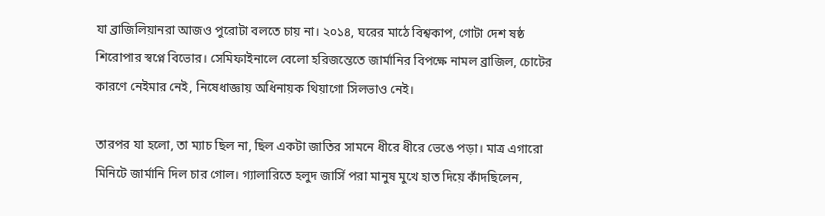যা ব্রাজিলিয়ানরা আজও পুরোটা বলতে চায় না। ২০১৪, ঘরের মাঠে বিশ্বকাপ, গোটা দেশ ষষ্ঠ শিরোপার স্বপ্নে বিভোর। সেমিফাইনালে বেলো হরিজন্তেতে জার্মানির বিপক্ষে নামল ব্রাজিল, চোটের কারণে নেইমার নেই, নিষেধাজ্ঞায় অধিনায়ক থিয়াগো সিলভাও নেই।

তারপর যা হলো, তা ম্যাচ ছিল না, ছিল একটা জাতির সামনে ধীরে ধীরে ভেঙে পড়া। মাত্র এগারো মিনিটে জার্মানি দিল চার গোল। গ্যালারিতে হলুদ জার্সি পরা মানুষ মুখে হাত দিয়ে কাঁদছিলেন,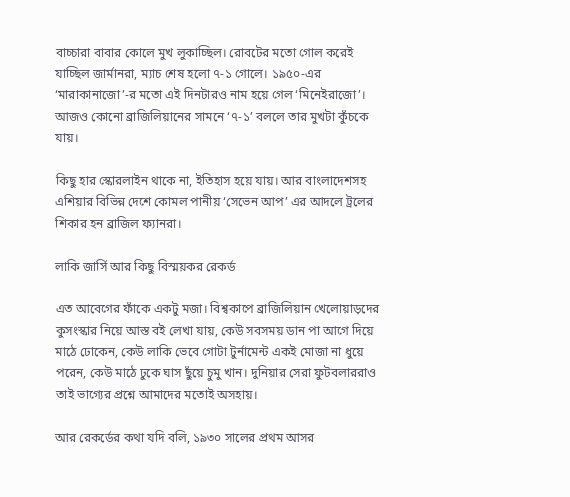বাচ্চারা বাবার কোলে মুখ লুকাচ্ছিল। রোবটের মতো গোল করেই যাচ্ছিল জার্মানরা, ম্যাচ শেষ হলো ৭-১ গোলে। ১৯৫০-এর ‘মারাকানাজো’-র মতো এই দিনটারও নাম হয়ে গেল ‘মিনেইরাজো’। আজও কোনো ব্রাজিলিয়ানের সামনে ‘৭-১’ বললে তার মুখটা কুঁচকে যায়।

কিছু হার স্কোরলাইন থাকে না, ইতিহাস হয়ে যায়। আর বাংলাদেশসহ এশিয়ার বিভিন্ন দেশে কোমল পানীয় ‘সেভেন আপ’ এর আদলে ট্রলের শিকার হন ব্রাজিল ফ্যানরা।

লাকি জার্সি আর কিছু বিস্ময়কর রেকর্ড

এত আবেগের ফাঁকে একটু মজা। বিশ্বকাপে ব্রাজিলিয়ান খেলোয়াড়দের কুসংস্কার নিয়ে আস্ত বই লেখা যায়, কেউ সবসময় ডান পা আগে দিয়ে মাঠে ঢোকেন, কেউ লাকি ভেবে গোটা টুর্নামেন্ট একই মোজা না ধুয়ে পরেন, কেউ মাঠে ঢুকে ঘাস ছুঁয়ে চুমু খান। দুনিয়ার সেরা ফুটবলাররাও তাই ভাগ্যের প্রশ্নে আমাদের মতোই অসহায়।

আর রেকর্ডের কথা যদি বলি, ১৯৩০ সালের প্রথম আসর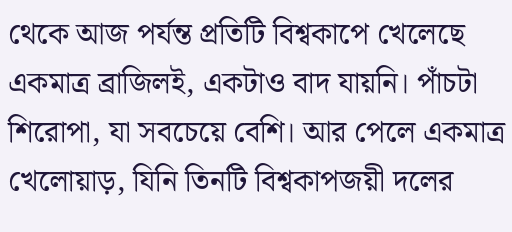থেকে আজ পর্যন্ত প্রতিটি বিশ্বকাপে খেলেছে একমাত্র ব্রাজিলই, একটাও বাদ যায়নি। পাঁচটা শিরোপা, যা সবচেয়ে বেশি। আর পেলে একমাত্র খেলোয়াড়, যিনি তিনটি বিশ্বকাপজয়ী দলের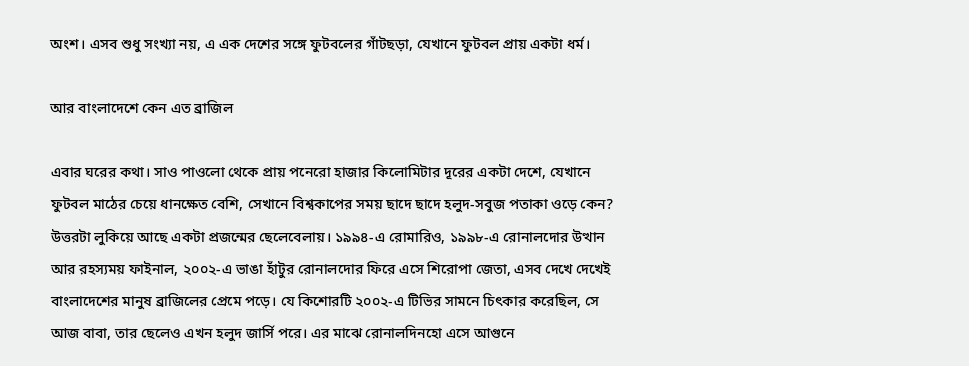অংশ। এসব শুধু সংখ্যা নয়, এ এক দেশের সঙ্গে ফুটবলের গাঁটছড়া, যেখানে ফুটবল প্রায় একটা ধর্ম।

আর বাংলাদেশে কেন এত ব্রাজিল

এবার ঘরের কথা। সাও পাওলো থেকে প্রায় পনেরো হাজার কিলোমিটার দূরের একটা দেশে, যেখানে ফুটবল মাঠের চেয়ে ধানক্ষেত বেশি, সেখানে বিশ্বকাপের সময় ছাদে ছাদে হলুদ-সবুজ পতাকা ওড়ে কেন? উত্তরটা লুকিয়ে আছে একটা প্রজন্মের ছেলেবেলায়। ১৯৯৪-এ রোমারিও, ১৯৯৮-এ রোনালদোর উত্থান আর রহস্যময় ফাইনাল, ২০০২-এ ভাঙা হাঁটুর রোনালদোর ফিরে এসে শিরোপা জেতা, এসব দেখে দেখেই বাংলাদেশের মানুষ ব্রাজিলের প্রেমে পড়ে। যে কিশোরটি ২০০২-এ টিভির সামনে চিৎকার করেছিল, সে আজ বাবা, তার ছেলেও এখন হলুদ জার্সি পরে। এর মাঝে রোনালদিনহো এসে আগুনে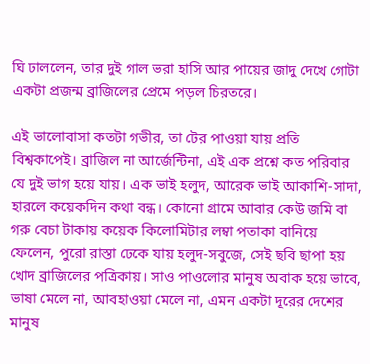ঘি ঢাললেন, তার দুই গাল ভরা হাসি আর পায়ের জাদু দেখে গোটা একটা প্রজন্ম ব্রাজিলের প্রেমে পড়ল চিরতরে।

এই ভালোবাসা কতটা গভীর, তা টের পাওয়া যায় প্রতি বিশ্বকাপেই। ব্রাজিল না আর্জেন্টিনা, এই এক প্রশ্নে কত পরিবার যে দুই ভাগ হয়ে যায়। এক ভাই হলুদ, আরেক ভাই আকাশি-সাদা, হারলে কয়েকদিন কথা বন্ধ। কোনো গ্রামে আবার কেউ জমি বা গরু বেচা টাকায় কয়েক কিলোমিটার লম্বা পতাকা বানিয়ে ফেলেন, পুরো রাস্তা ঢেকে যায় হলুদ-সবুজে, সেই ছবি ছাপা হয় খোদ ব্রাজিলের পত্রিকায়। সাও পাওলোর মানুষ অবাক হয়ে ভাবে, ভাষা মেলে না, আবহাওয়া মেলে না, এমন একটা দূরের দেশের মানুষ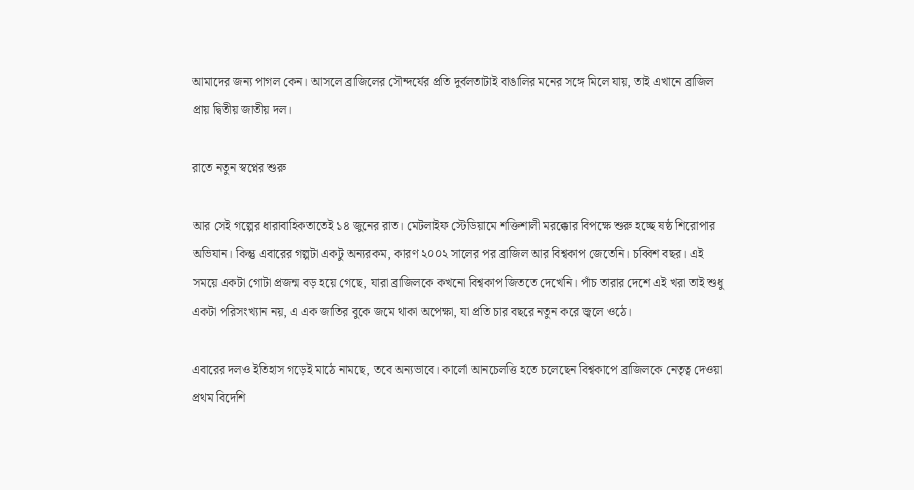আমাদের জন্য পাগল কেন। আসলে ব্রাজিলের সৌন্দর্যের প্রতি দুর্বলতাটাই বাঙালির মনের সঙ্গে মিলে যায়, তাই এখানে ব্রাজিল প্রায় দ্বিতীয় জাতীয় দল।

রাতে নতুন স্বপ্নের শুরু

আর সেই গল্পের ধারাবাহিকতাতেই ১৪ জুনের রাত। মেটলাইফ স্টেডিয়ামে শক্তিশালী মরক্কোর বিপক্ষে শুরু হচ্ছে ষষ্ঠ শিরোপার অভিযান। কিন্তু এবারের গল্পটা একটু অন্যরকম, কারণ ২০০২ সালের পর ব্রাজিল আর বিশ্বকাপ জেতেনি। চব্বিশ বছর। এই সময়ে একটা গোটা প্রজন্ম বড় হয়ে গেছে, যারা ব্রাজিলকে কখনো বিশ্বকাপ জিততে দেখেনি। পাঁচ তারার দেশে এই খরা তাই শুধু একটা পরিসংখ্যান নয়, এ এক জাতির বুকে জমে থাকা অপেক্ষা, যা প্রতি চার বছরে নতুন করে জ্বলে ওঠে।

এবারের দলও ইতিহাস গড়েই মাঠে নামছে, তবে অন্যভাবে। কার্লো আনচেলত্তি হতে চলেছেন বিশ্বকাপে ব্রাজিলকে নেতৃত্ব দেওয়া প্রথম বিদেশি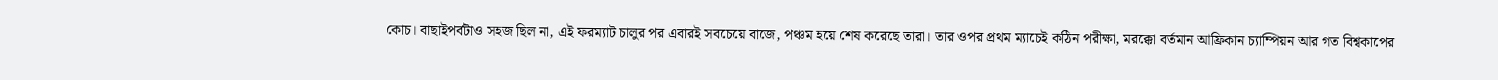কোচ। বাছাইপর্বটাও সহজ ছিল না, এই ফরম্যাট চালুর পর এবারই সবচেয়ে বাজে, পঞ্চম হয়ে শেষ করেছে তারা। তার ওপর প্রথম ম্যাচেই কঠিন পরীক্ষা, মরক্কো বর্তমান আফ্রিকান চ্যাম্পিয়ন আর গত বিশ্বকাপের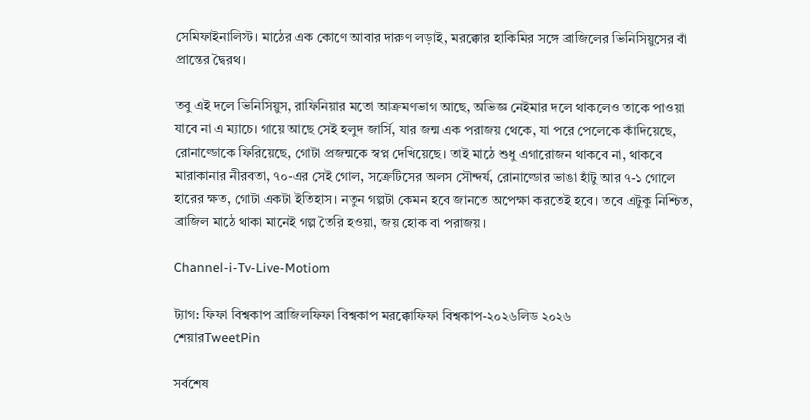সেমিফাইনালিস্ট। মাঠের এক কোণে আবার দারুণ লড়াই, মরক্কোর হাকিমির সঙ্গে ব্রাজিলের ভিনিসিয়ুসের বাঁ প্রান্তের দ্বৈরথ।

তবু এই দলে ভিনিসিয়ুস, রাফিনিয়ার মতো আক্রমণভাগ আছে, অভিজ্ঞ নেইমার দলে থাকলেও তাকে পাওয়া যাবে না এ ম্যাচে। গায়ে আছে সেই হলুদ জার্সি, যার জন্ম এক পরাজয় থেকে, যা পরে পেলেকে কাঁদিয়েছে, রোনাল্ডোকে ফিরিয়েছে, গোটা প্রজন্মকে স্বপ্ন দেখিয়েছে। তাই মাঠে শুধু এগারোজন থাকবে না, থাকবে মারাকানার নীরবতা, ৭০-এর সেই গোল, সক্রেটিসের অলস সৌন্দর্য, রোনাল্ডোর ভাঙা হাঁটু আর ৭-১ গোলে হারের ক্ষত, গোটা একটা ইতিহাস। নতুন গল্পটা কেমন হবে জানতে অপেক্ষা করতেই হবে। তবে এটুকু নিশ্চিত, ব্রাজিল মাঠে থাকা মানেই গল্প তৈরি হওয়া, জয় হোক বা পরাজয়।

Channel-i-Tv-Live-Motiom

ট্যাগ: ফিফা বিশ্বকাপ ব্রাজিলফিফা বিশ্বকাপ মরক্কোফিফা বিশ্বকাপ-২০২৬লিড ২০২৬
শেয়ারTweetPin

সর্বশেষ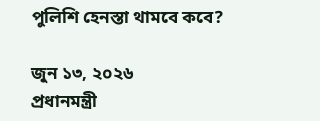পুলিশি হেনস্তা থামবে কবে?

জুন ১৩, ২০২৬
প্রধানমন্ত্রী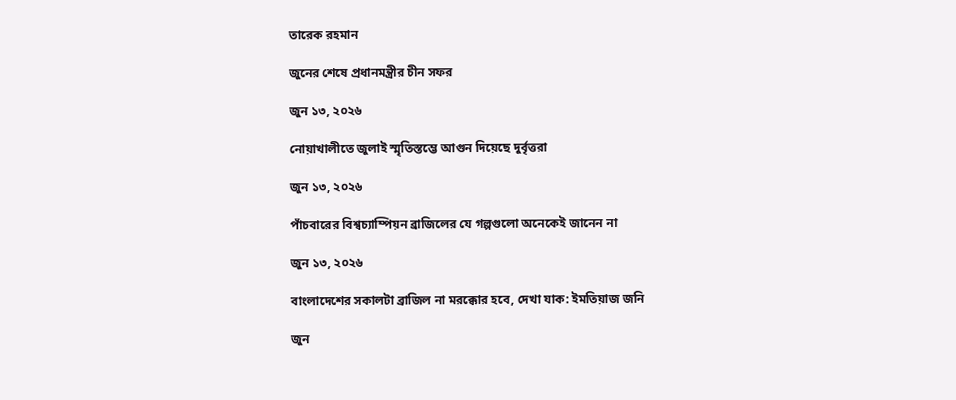তারেক রহমান

জুনের শেষে প্রধানমন্ত্রীর চীন সফর

জুন ১৩, ২০২৬

নোয়াখালীতে জুলাই স্মৃতিস্তম্ভে আগুন দিয়েছে দুর্বৃত্তরা

জুন ১৩, ২০২৬

পাঁচবারের বিশ্বচ্যাম্পিয়ন ব্রাজিলের যে গল্পগুলো অনেকেই জানেন না

জুন ১৩, ২০২৬

বাংলাদেশের সকালটা ব্রাজিল না মরক্কোর হবে, দেখা যাক: ইমতিয়াজ জনি

জুন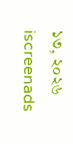১৩, ২০২৬
iscreenads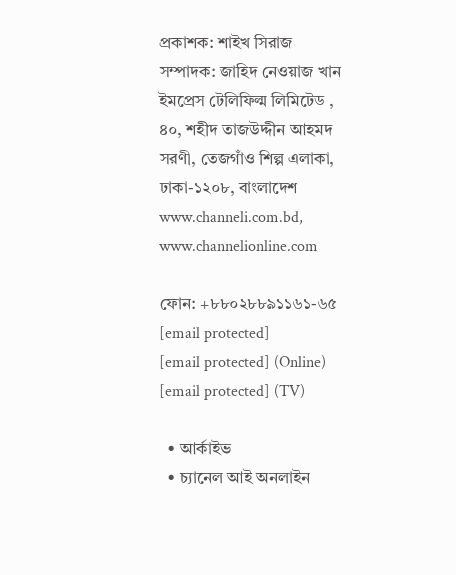প্রকাশক: শাইখ সিরাজ
সম্পাদক: জাহিদ নেওয়াজ খান
ইমপ্রেস টেলিফিল্ম লিমিটেড , ৪০, শহীদ তাজউদ্দীন আহমদ সরণী, তেজগাঁও শিল্প এলাকা, ঢাকা-১২০৮, বাংলাদেশ
www.channeli.com.bd,
www.channelionline.com

ফোন: +৮৮০২৮৮৯১১৬১-৬৫
[email protected]
[email protected] (Online)
[email protected] (TV)

  • আর্কাইভ
  • চ্যানেল আই অনলাইন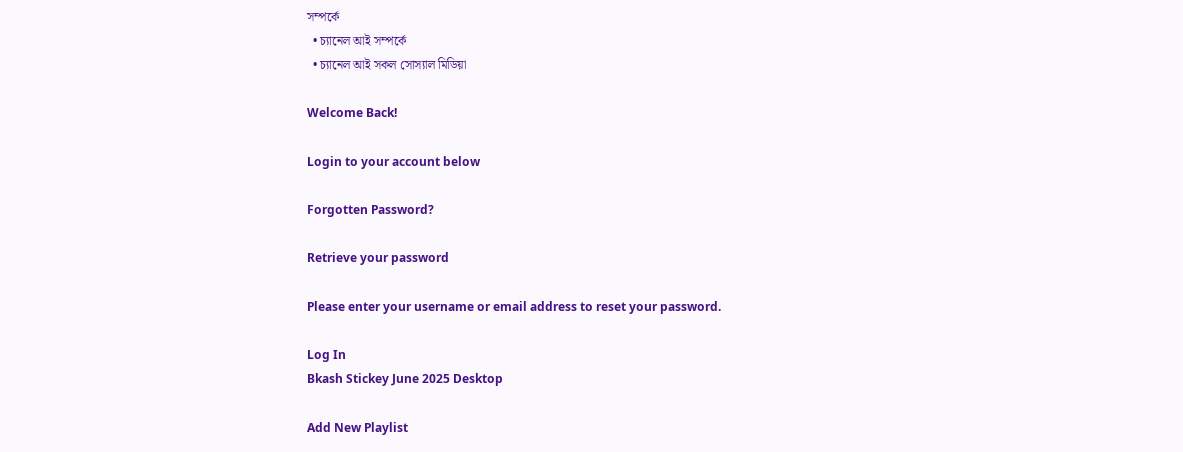সম্পর্কে
  • চ্যানেল আই সম্পর্কে
  • চ্যানেল আই সকল সোস্যাল মিডিয়া

Welcome Back!

Login to your account below

Forgotten Password?

Retrieve your password

Please enter your username or email address to reset your password.

Log In
Bkash Stickey June 2025 Desktop

Add New Playlist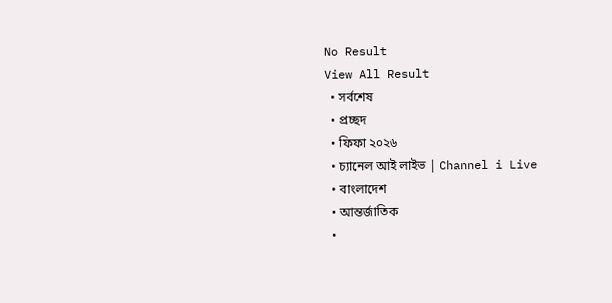No Result
View All Result
  • সর্বশেষ
  • প্রচ্ছদ
  • ফিফা ২০২৬
  • চ্যানেল আই লাইভ | Channel i Live
  • বাংলাদেশ
  • আন্তর্জাতিক
  •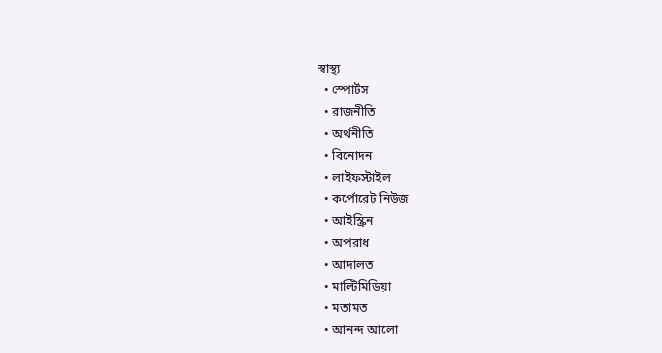স্বাস্থ্য
  • স্পোর্টস
  • রাজনীতি
  • অর্থনীতি
  • বিনোদন
  • লাইফস্টাইল
  • কর্পোরেট নিউজ
  • আইস্ক্রিন
  • অপরাধ
  • আদালত
  • মাল্টিমিডিয়া
  • মতামত
  • আনন্দ আলো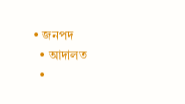• জনপদ
  • আদালত
  •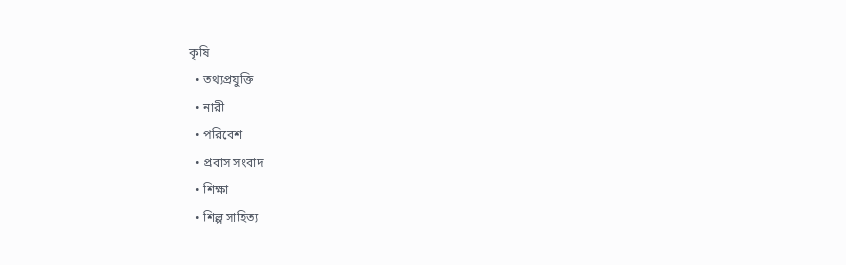কৃষি
  • তথ্যপ্রযুক্তি
  • নারী
  • পরিবেশ
  • প্রবাস সংবাদ
  • শিক্ষা
  • শিল্প সাহিত্য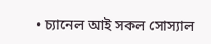• চ্যানেল আই সকল সোস্যাল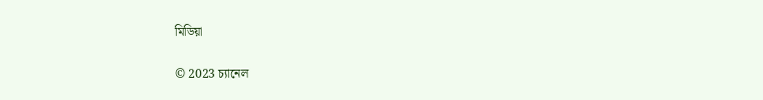মিডিয়া

© 2023 চ্যানেল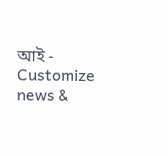আই - Customize news &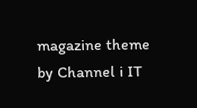magazine theme by Channel i IT